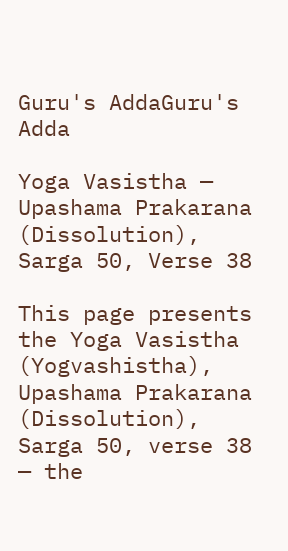Guru's AddaGuru's Adda

Yoga Vasistha — Upashama Prakarana (Dissolution), Sarga 50, Verse 38

This page presents the Yoga Vasistha (Yogvashistha), Upashama Prakarana (Dissolution), Sarga 50, verse 38 — the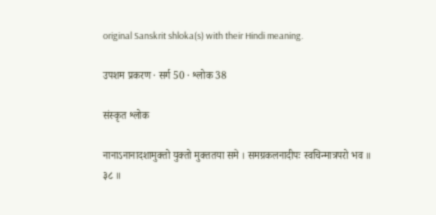original Sanskrit shloka(s) with their Hindi meaning.

उपशम प्रकरण · सर्ग 50 · श्लोक 38

संस्कृत श्लोक

नानाऽनानादशामुक्तो युक्तो मुक्ततया समे । समग्रकलनादीपः स्वचिन्मात्रपरो भव ॥ ३८ ॥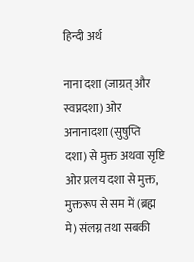हिन्दी अर्थ

नाना दशा (जाग्रत्‌ और स्वप्नदशा) ओर अनानादशा (सुषुप्ति दशा) से मुक्त अथवा सृष्टि ओर प्रलय दशा से मुक्त, मुक्तरूप से सम में (ब्रह्म मे) संलग्न तथा सबकी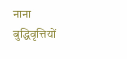नाना बुद्धिवृत्तियों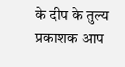के दीप के तुल्य प्रकाशक आप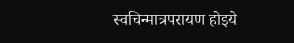स्वचिन्मात्रपरायण होइये